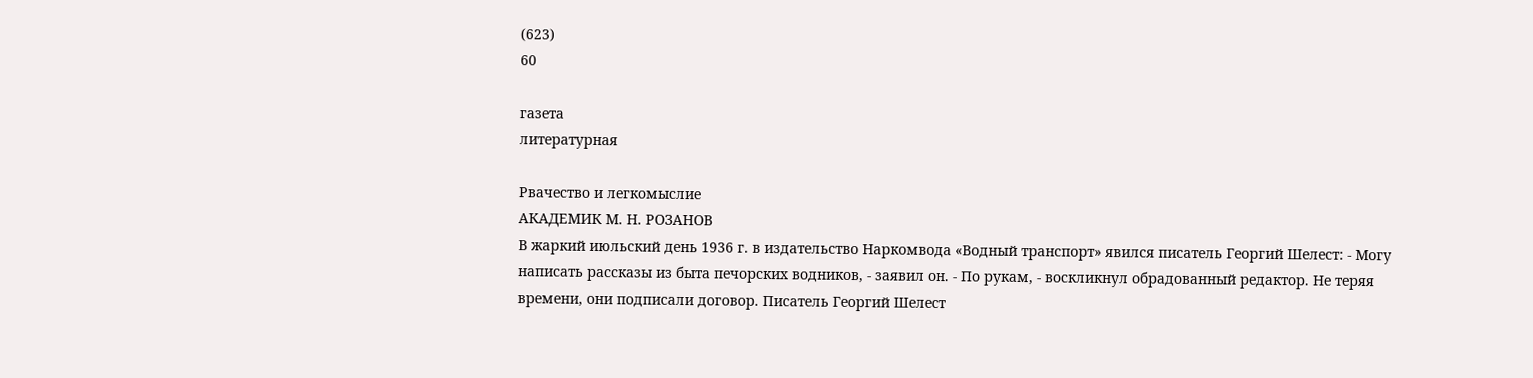(623)
60

газета
литературная

Рвачество и легкомыслие
АКАДЕМИК М. Н. РОЗАНОВ
В жаркий июльский день 1936 г. в издательство Наркомвода «Водный транспорт» явился писатель Георгий Шелест: - Могу написать рассказы из быта печорских водников, - заявил он. - По рукам, - воскликнул обрадованный редактор. Не теряя времени, они подписали договор. Писатель Георгий Шелест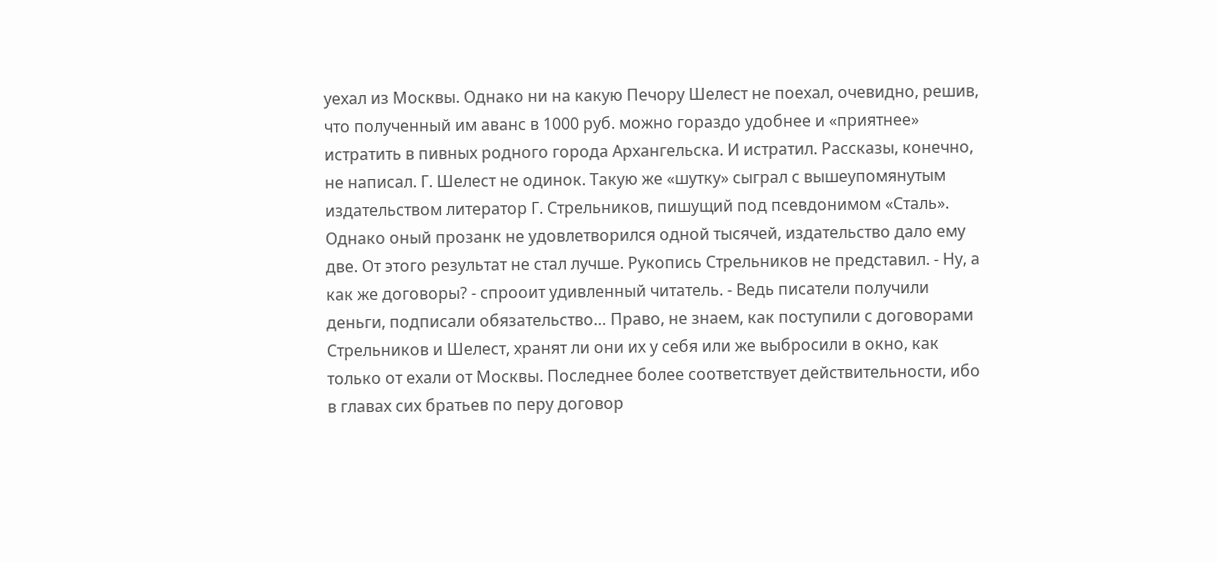уехал из Москвы. Однако ни на какую Печору Шелест не поехал, очевидно, решив, что полученный им аванс в 1000 руб. можно гораздо удобнее и «приятнее» истратить в пивных родного города Архангельска. И истратил. Рассказы, конечно, не написал. Г. Шелест не одинок. Такую же «шутку» сыграл с вышеупомянутым издательством литератор Г. Стрельников, пишущий под псевдонимом «Сталь». Однако оный прозанк не удовлетворился одной тысячей, издательство дало ему две. От этого результат не стал лучше. Рукопись Стрельников не представил. - Ну, а как же договоры? - спрооит удивленный читатель. - Ведь писатели получили деньги, подписали обязательство… Право, не знаем, как поступили с договорами Стрельников и Шелест, хранят ли они их у себя или же выбросили в окно, как только от ехали от Москвы. Последнее более соответствует действительности, ибо в главах сих братьев по перу договор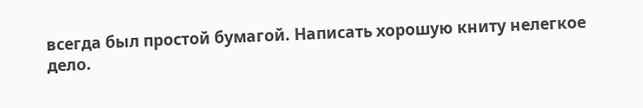всегда был простой бумагой. Написать хорошую книту нелегкое дело.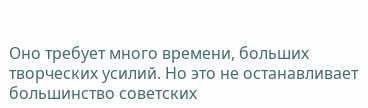Оно требует много времени, больших творческих усилий. Но это не останавливает большинство советских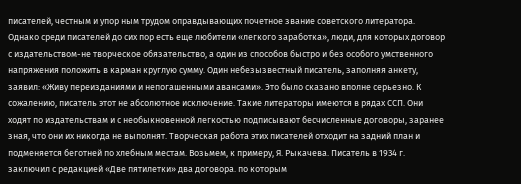писателей, честным и упор ным трудом оправдывающих почетное звание советского литератора. Однако среди писателей до сих пор есть еще любители «легкого заработка», люди, для которых договор с издательством-не творческое обязательство, а один из способов быстро и без особого умственного напряжения положить в карман круглую сумму. Один небезызвестный писатель, заполняя анкету, заявил: «Живу переизданиями и непогашенными авансами». Это было сказано вполне серьезно. К сожалению, писатель этот не абсолютное исключение. Такие литераторы имеются в рядах ССП. Они ходят по издательствам и с необыкновенной легкостью подписывают бесчисленные договоры, заранее зная, что они их никогда не выполнят. Творческая работа этих писателей отходит на задний план и подменяется беготней по хлебным местам. Возьмем, к примеру, Я. Рыкачева. Писатель в 1934 г. заключил с редакцией «Две пятилетки» два договора. по которым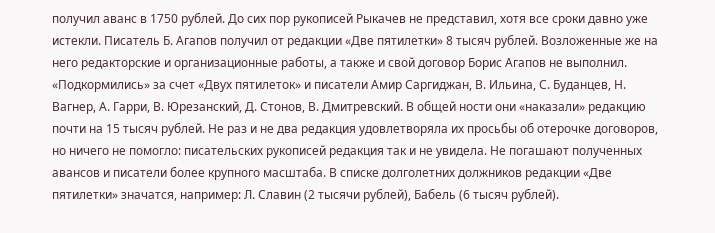получил аванс в 1750 рублей. До сих пор рукописей Рыкачев не представил, хотя все сроки давно уже истекли. Писатель Б. Агапов получил от редакции «Две пятилетки» 8 тысяч рублей. Возложенные же на него редакторские и организационные работы, а также и свой договор Борис Агапов не выполнил.
«Подкормились» за счет «Двух пятилеток» и писатели Амир Саргиджан, В. Ильина, С. Буданцев, Н. Вагнер, А. Гарри, В. Юрезанский, Д. Стонов, В. Дмитревский. В общей ности они «наказали» редакцию почти на 15 тысяч рублей. Не раз и не два редакция удовлетворяла их просьбы об отерочке договоров, но ничего не помогло: писательских рукописей редакция так и не увидела. Не погашают полученных авансов и писатели более крупного масштаба. В списке долголетних должников редакции «Две пятилетки» значатся, например: Л. Славин (2 тысячи рублей), Бабель (6 тысяч рублей).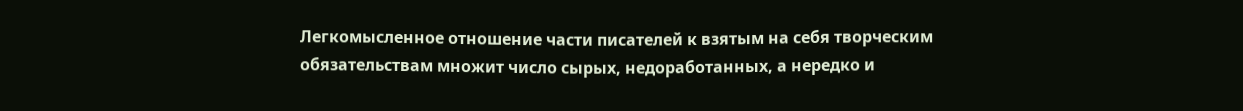Легкомысленное отношение части писателей к взятым на себя творческим обязательствам множит число сырых, недоработанных, а нередко и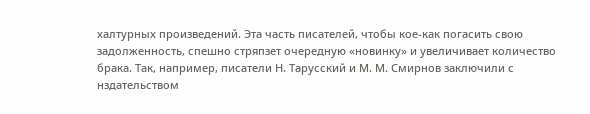халтурных произведений. Эта часть писателей, чтобы кое-как погасить свою задолженность, спешно стряпзет очередную «новинку» и увеличивает количество брака. Так, например, писатели Н. Тарусский и М. М. Смирнов заключили с нздательством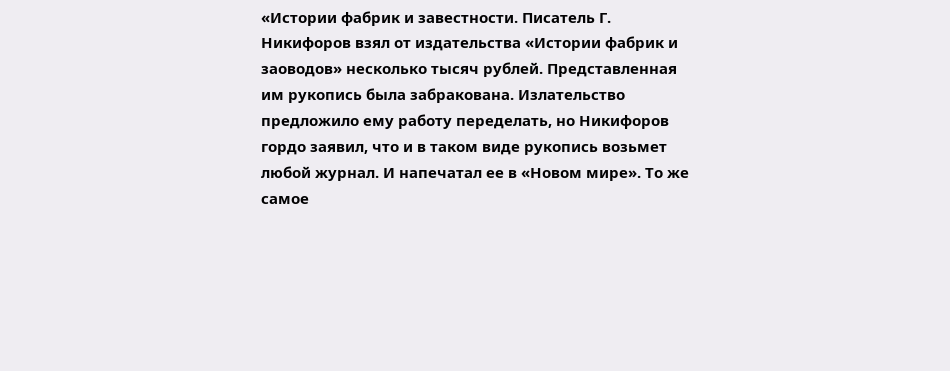«Истории фабрик и завестности. Писатель Г. Никифоров взял от издательства «Истории фабрик и заоводов» несколько тысяч рублей. Представленная им рукопись была забракована. Излательство предложило ему работу переделать, но Никифоров гордо заявил, что и в таком виде рукопись возьмет любой журнал. И напечатал ее в «Новом мире». То же самое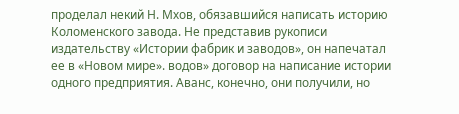проделал некий Н. Мхов, обязавшийся написать историю Коломенского завода. Не представив рукописи издательству «Истории фабрик и заводов», он напечатал ее в «Новом мире». водов» договор на написание истории одного предприятия. Аванс, конечно, они получили, но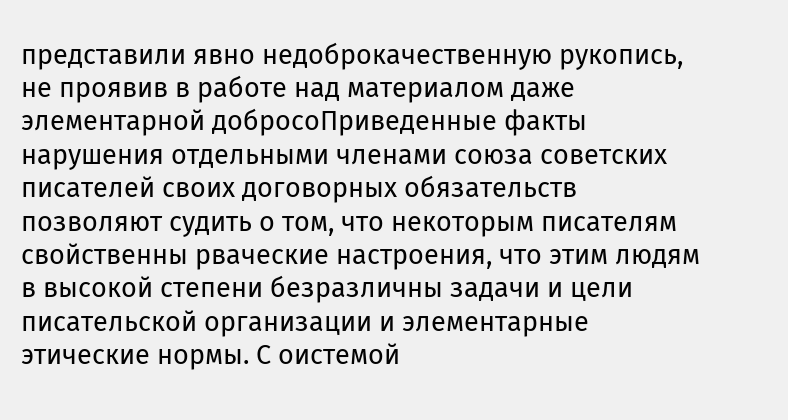представили явно недоброкачественную рукопись, не проявив в работе над материалом даже элементарной добросоПриведенные факты нарушения отдельными членами союза советских писателей своих договорных обязательств позволяют судить о том, что некоторым писателям свойственны рваческие настроения, что этим людям в высокой степени безразличны задачи и цели писательской организации и элементарные этические нормы. С оистемой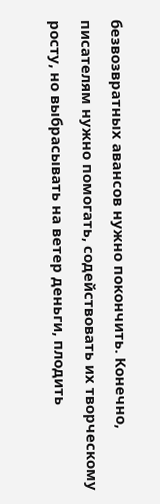безвозвратных авансов нужно покончить. Конечно, писателям нужно помогать, содействовать их творческому росту, но выбрасывать на ветер деньги, плодить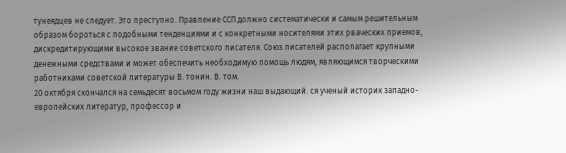тунеядцев не следует. Это преступно. Правление ССП должно систематически и самым решительным образом бороться с подобными тенденциями и с конкретными носителями этих рваческих приемов, дискредитирующими высокое звание советского писателя. Союз писателей располагает крупными денежными средствами и может обеспечить необходимую помощь людям, являющимся творческими работниками советской литературы B. тонин. B. том.
20 октября скончался на семьдесят восьмом году жизни наш выдающий. ся ученый историк западно-европейских литератур, профессор и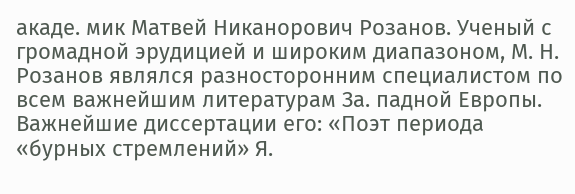акаде. мик Матвей Никанорович Розанов. Ученый с громадной эрудицией и широким диапазоном, М. Н. Розанов являлся разносторонним специалистом по всем важнейшим литературам За. падной Европы. Важнейшие диссертации его: «Поэт периода «бурных стремлений» Я.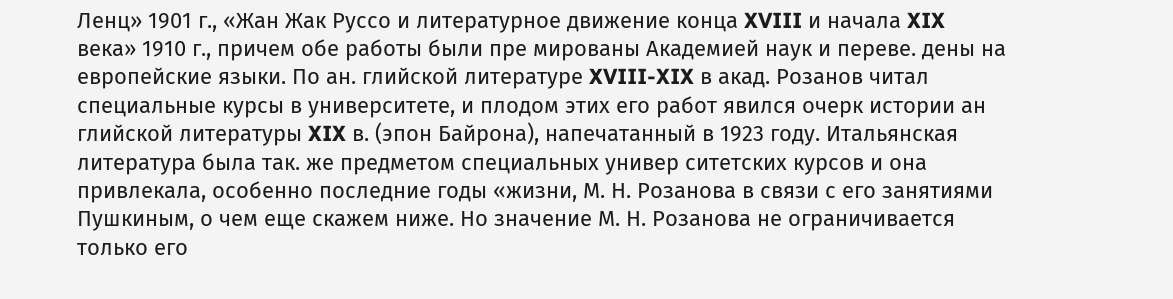Ленц» 1901 г., «Жан Жак Руссо и литературное движение конца XVIII и начала XIX века» 1910 г., причем обе работы были пре мированы Академией наук и переве. дены на европейские языки. По ан. глийской литературе XVIII-XIX в акад. Розанов читал специальные курсы в университете, и плодом этих его работ явился очерк истории ан глийской литературы XIX в. (эпон Байрона), напечатанный в 1923 году. Итальянская литература была так. же предметом специальных универ ситетских курсов и она привлекала, особенно последние годы «жизни, М. Н. Розанова в связи с его занятиями Пушкиным, о чем еще скажем ниже. Но значение М. Н. Розанова не ограничивается только его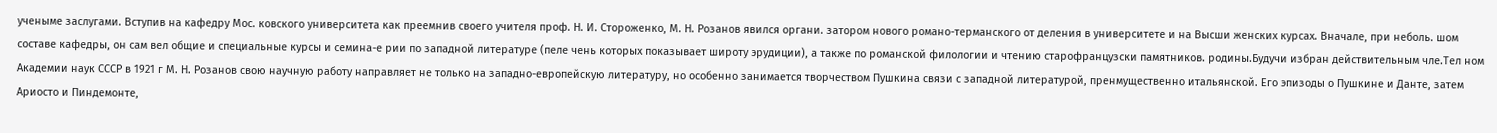ученыме заслугами. Вступив на кафедру Мос. ковского университета как преемнив своего учителя проф. Н. И. Стороженко, М. Н. Розанов явился органи. затором нового романо-терманского от деления в университете и на Высши женских курсах. Вначале, при неболь. шом составе кафедры, он сам вел общие и специальные курсы и семина-е рии по западной литературе (пеле чень которых показывает широту эрудиции), а также по романской филологии и чтению старофранцузски памятников. родины.Будучи избран действительным чле.Тел ном Академии наук СССР в 1921 г М. Н. Розанов свою научную работу направляет не только на западно-европейскую литературу, но особенно занимается творчеством Пушкина связи с западной литературой, пренмущественно итальянской. Его эпизоды о Пушкине и Данте, затем Ариосто и Пиндемонте,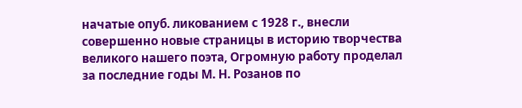начатые опуб. ликованием с 1928 г., внесли совершенно новые страницы в историю творчества великого нашего поэта, Огромную работу проделал за последние годы М. Н. Розанов по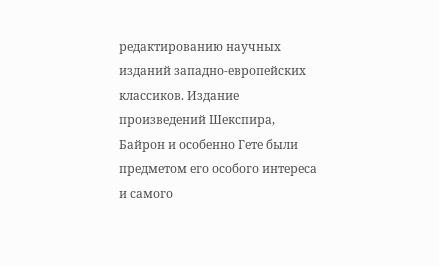редактированию научных изданий западно-европейских классиков. Издание произведений Шекспира, Байрон и особенно Гете были предметом его особого интереса и самого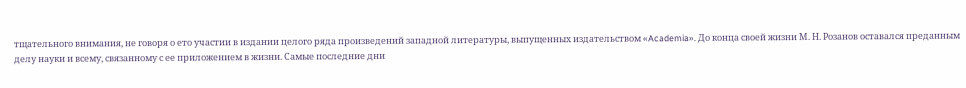тщательного внимания, не говоря о ето участии в издании целого ряда произведений западной литературы, выпущенных издательством «Academia». До конца своей жизни М. Н. Розанов оставался преданным делу науки и всему, связанному с ее приложением в жизни. Самые последние дни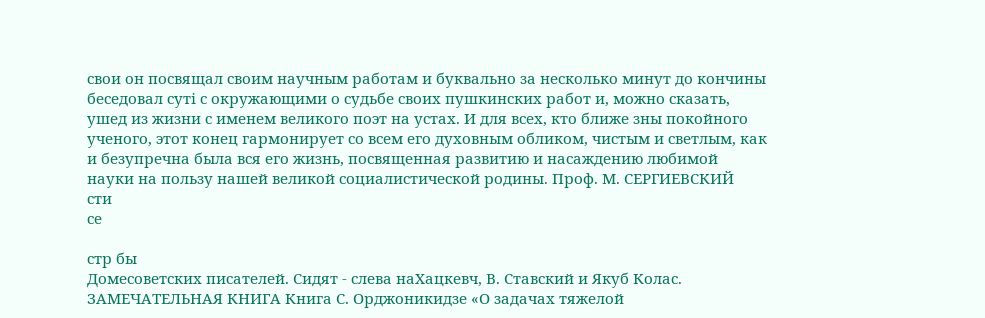свои он посвящал своим научным работам и буквально за несколько минут до кончины беседовал суті с окружающими о судьбе своих пушкинских работ и, можно сказать, ушед из жизни с именем великого поэт на устах. И для всех, кто ближе зны покойного ученого, этот конец гармонирует со всем его духовным обликом, чистым и светлым, как и безупречна была вся его жизнь, посвященная развитию и насаждению любимой науки на пользу нашей великой социалистической родины. Проф. М. СЕРГИЕВСКИЙ
сти
се

стр бы
Домесоветских писателей. Сидят - слева наХацкевч, В. Ставский и Якуб Колас. ЗАМЕЧАТЕЛЬНАЯ КНИГА Книга С. Орджоникидзе «О задачах тяжелой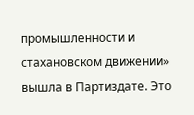промышленности и стахановском движении» вышла в Партиздате. Это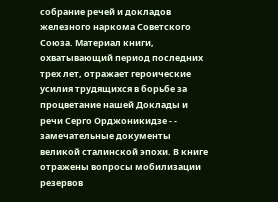собрание речей и докладов железного наркома Советского Союза. Материал книги, охватывающий период последних трех лет, отражает героические усилия трудящихся в борьбе за процветание нашей Доклады и речи Серго Орджоникидзе - - замечательные документы великой сталинской эпохи. В книге отражены вопросы мобилизации резервов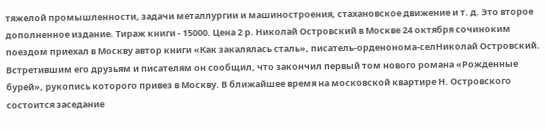тяжелой промышленности, задачи металлургии и машиностроения, стахановское движение и т. д. Это второе дополненное издание. Тираж книги - 15000. Цена 2 р. Николай Островский в Москве 24 октября сочиноким поездом приехал в Москву автор книги «Как закалялась сталь», писатель-орденонома-селНиколай Островский. Встретившим его друзьям и писателям он сообщил, что закончил первый том нового романа «Рожденные бурей», рукопись которого привез в Москву. В ближайшее время на московской квартире Н. Островского состоится заседание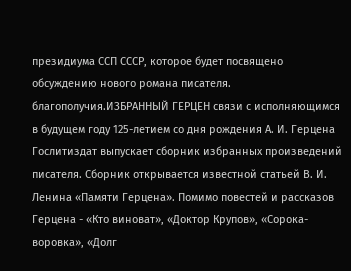президиума ССП СССР, которое будет посвящено обсуждению нового романа писателя. благополучия.ИЗБРАННЫЙ ГЕРЦЕН связи с исполняющимся в будущем году 125-летием со дня рождения А. И. Герцена Гослитиздат выпускает сборник избранных произведений писателя. Сборник открывается известной статьей В. И. Ленина «Памяти Герцена». Помимо повестей и рассказов Герцена - «Кто виноват», «Доктор Крупов», «Сорока-воровка», «Долг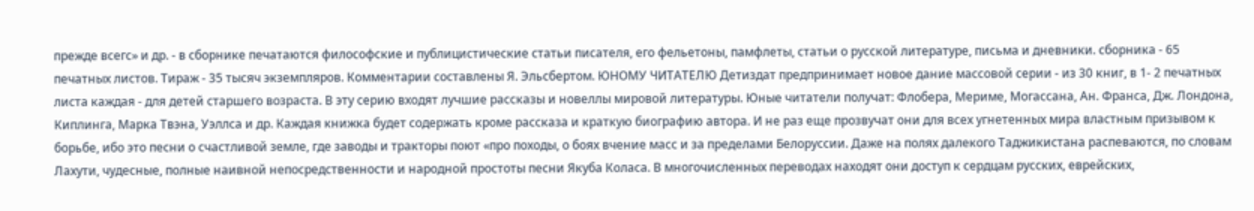прежде всегс» и др. - в сборнике печатаются философские и публицистические статьи писателя, его фельетоны, памфлеты, статьи о русской литературе, письма и дневники. сборника - 65 печатных листов. Тираж - 35 тысяч экземпляров. Комментарии составлены Я. Эльсбертом. ЮНОМУ ЧИТАТЕЛЮ Детиздат предпринимает новое дание массовой серии - из 30 книг, в 1- 2 печатных листа каждая - для детей старшего возраста. В эту серию входят лучшие рассказы и новеллы мировой литературы. Юные читатели получат: Флобера, Мериме, Могассана, Ан. Франса, Дж. Лондона, Киплинга, Марка Твэна, Уэллса и др. Каждая книжка будет содержать кроме рассказа и краткую биографию автора. И не раз еще прозвучат они для всех угнетенных мира властным призывом к борьбе, ибо это песни о счастливой земле, где заводы и тракторы поют «про походы, о боях вчение масс и за пределами Белоруссии. Даже на полях далекого Таджикистана распеваются, по словам Лахути, чудесные, полные наивной непосредственности и народной простоты песни Якуба Коласа. В многочисленных переводах находят они доступ к сердцам русских, еврейских,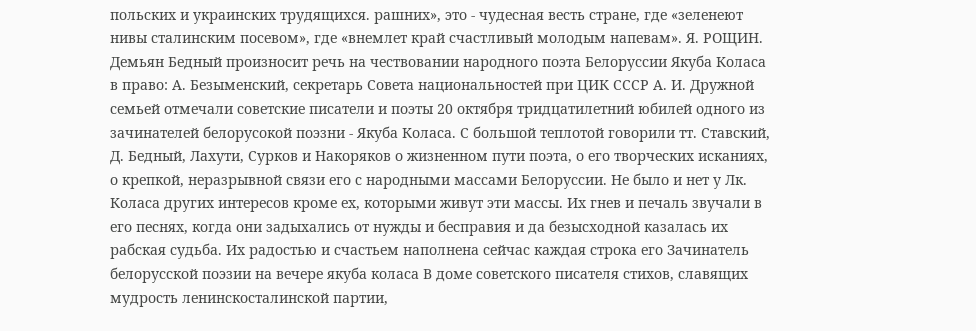польских и украинских трудящихся. рашних», это - чудесная весть стране, где «зеленеют нивы сталинским посевом», где «внемлет край счастливый молодым напевам». Я. РОЩИН.
Демьян Бедный произносит речь на чествовании народного поэта Белоруссии Якуба Коласа в право: А. Безыменский, секретарь Совета национальностей при ЦИК СССР А. И. Дружной семьей отмечали советские писатели и поэты 20 октября тридцатилетний юбилей одного из зачинателей белорусокой поэзни - Якуба Коласа. С большой теплотой говорили тт. Ставский, Д. Бедный, Лахути, Сурков и Накоряков о жизненном пути поэта, о его творческих исканиях, о крепкой, неразрывной связи его с народными массами Белоруссии. Не было и нет у Лк. Коласа других интересов кроме ех, которыми живут эти массы. Их гнев и печаль звучали в его песнях, когда они задыхались от нужды и бесправия и да безысходной казалась их рабская судьба. Их радостью и счастьем наполнена сейчас каждая строка его Зачинатель белорусской поэзии на вечере якуба коласа В доме советского писателя стихов, славящих мудрость ленинскосталинской партии,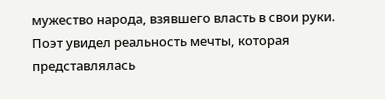мужество народа, взявшего власть в свои руки. Поэт увидел реальность мечты, которая представлялась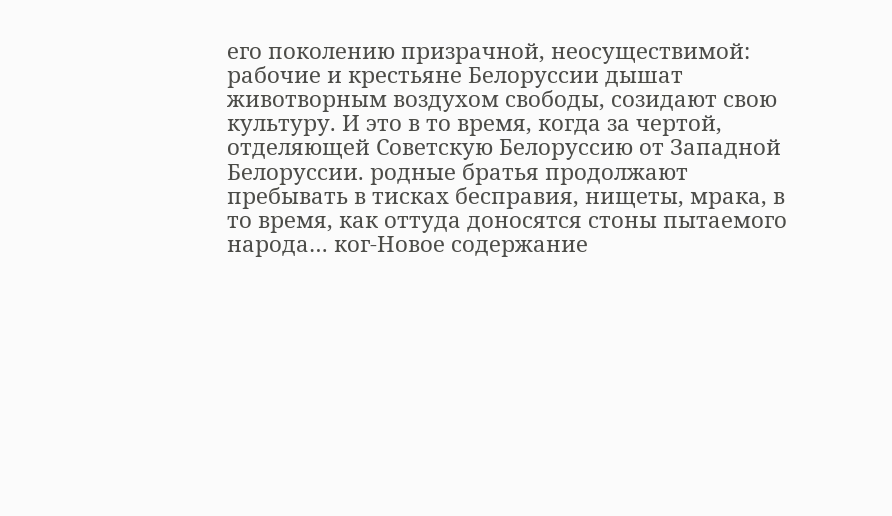его поколению призрачной, неосуществимой: рабочие и крестьяне Белоруссии дышат животворным воздухом свободы, созидают свою культуру. И это в то время, когда за чертой, отделяющей Советскую Белоруссию от Западной Белоруссии. родные братья продолжают пребывать в тисках бесправия, нищеты, мрака, в то время, как оттуда доносятся стоны пытаемого народа… ког-Новое содержание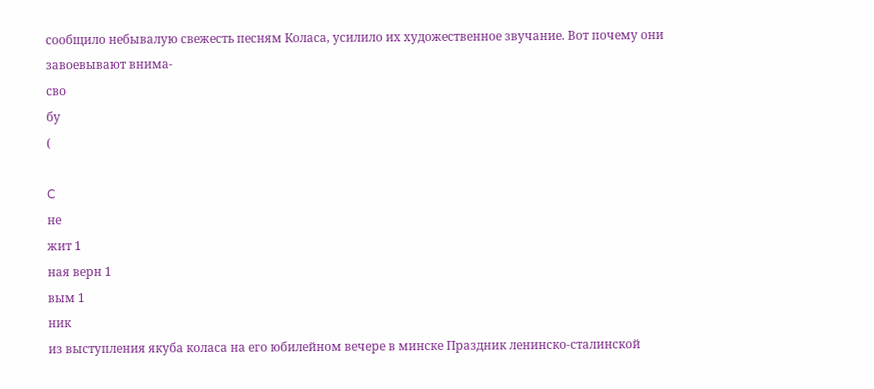сообщило небывалую свежесть песням Коласа, усилило их художественное звучание. Вот почему они завоевывают внима-
сво
бу
(

C
не
жит 1
ная верн 1
вым 1
ник
из выступления якуба коласа на его юбилейном вечере в минске Праздник ленинско-сталинской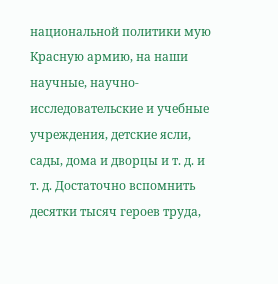национальной политики мую Красную армию, на наши научные, научно-исследовательские и учебные учреждения, детские ясли, сады, дома и дворцы и т. д. и т. д. Достаточно вспомнить десятки тысяч героев труда,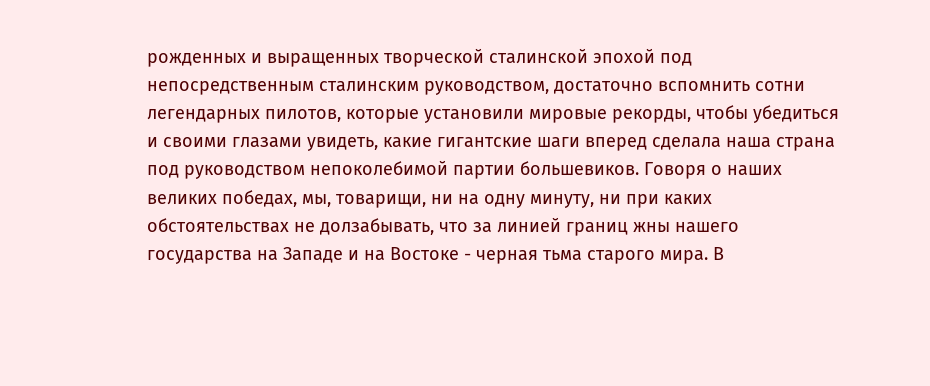рожденных и выращенных творческой сталинской эпохой под непосредственным сталинским руководством, достаточно вспомнить сотни легендарных пилотов, которые установили мировые рекорды, чтобы убедиться и своими глазами увидеть, какие гигантские шаги вперед сделала наша страна под руководством непоколебимой партии большевиков. Говоря о наших великих победах, мы, товарищи, ни на одну минуту, ни при каких обстоятельствах не долзабывать, что за линией границ жны нашего государства на Западе и на Востоке - черная тьма старого мира. В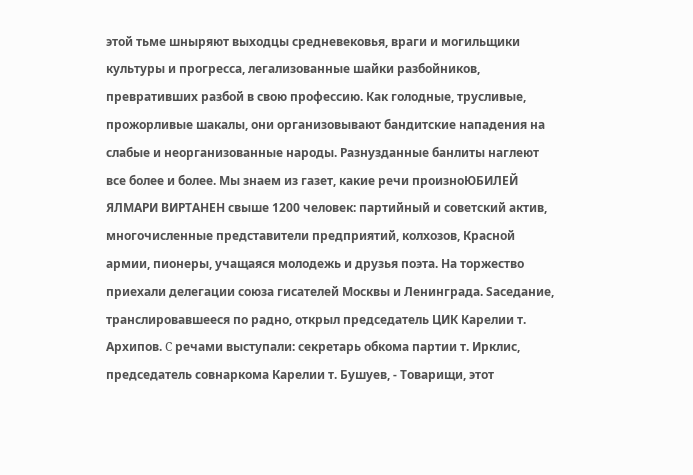этой тьме шныряют выходцы средневековья, враги и могильщики культуры и прогресса, легализованные шайки разбойников, превративших разбой в свою профессию. Как голодные, трусливые, прожорливые шакалы, они организовывают бандитские нападения на слабые и неорганизованные народы. Разнузданные банлиты наглеют все более и более. Мы знаем из газет, какие речи произноЮБИЛЕЙ ЯЛМАРИ ВИРТАНЕН свыше 1200 человек: партийный и советский актив, многочисленные представители предприятий, колхозов, Красной армии, пионеры, учащаяся молодежь и друзья поэта. На торжество приехали делегации союза гисателей Москвы и Ленинграда. Sаседание, транслировавшееся по радно, открыл председатель ЦИК Карелии т. Архипов. C речами выступали: секретарь обкома партии т. Ирклис, председатель совнаркома Карелии т. Бушуев, - Товарищи, этот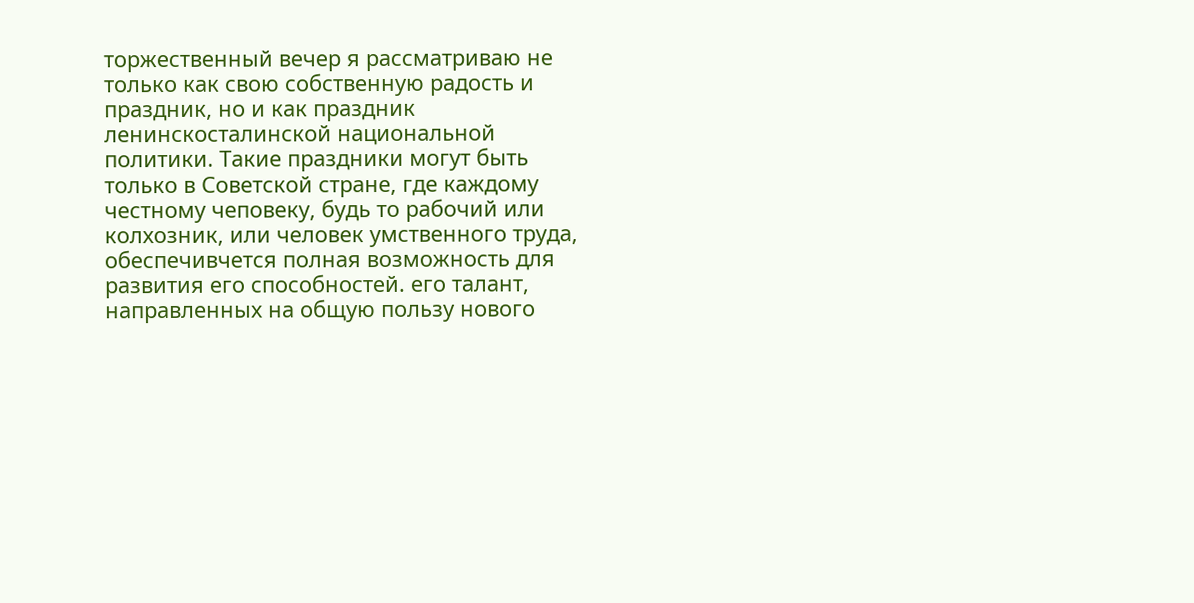торжественный вечер я рассматриваю не только как свою собственную радость и праздник, но и как праздник ленинскосталинской национальной политики. Такие праздники могут быть только в Советской стране, где каждому честному чеповеку, будь то рабочий или колхозник, или человек умственного труда, обеспечивчется полная возможность для развития его способностей. его талант, направленных на общую пользу нового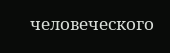человеческого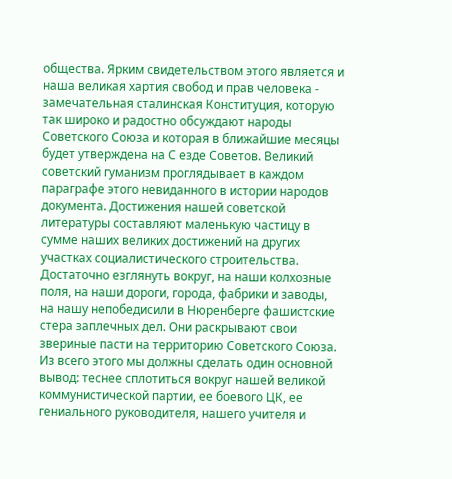общества. Ярким свидетельством этого является и наша великая хартия свобод и прав человека - замечательная сталинская Конституция, которую так широко и радостно обсуждают народы Советского Союза и которая в ближайшие месяцы будет утверждена на С езде Советов. Великий советский гуманизм проглядывает в каждом параграфе этого невиданного в истории народов документа. Достижения нашей советской литературы составляют маленькую частицу в сумме наших великих достижений на других участках социалистического строительства. Достаточно езглянуть вокруг, на наши колхозные поля, на наши дороги, города, фабрики и заводы, на нашу непобедисили в Нюренберге фашистские стера заплечных дел. Они раскрывают свои звериные пасти на территорию Советского Союза. Из всего этого мы должны сделать один основной вывод: теснее сплотиться вокруг нашей великой коммунистической партии, ее боевого ЦК, ее гениального руководителя, нашего учителя и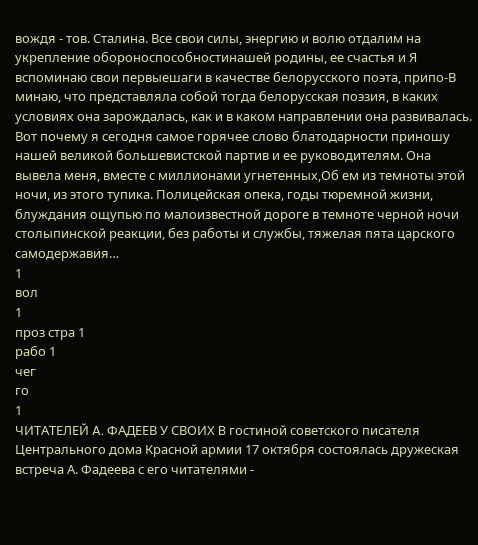вождя - тов. Сталина. Все свои силы, энергию и волю отдалим на укрепление обороноспособностинашей родины, ее счастья и Я вспоминаю свои первыешаги в качестве белорусского поэта, припо-В минаю, что представляла собой тогда белорусская поэзия, в каких условиях она зарождалась, как и в каком направлении она развивалась. Вот почему я сегодня самое горячее слово блатодарности приношу нашей великой большевистской партив и ее руководителям. Она вывела меня, вместе с миллионами угнетенных,Об ем из темноты этой ночи, из этого тупика. Полицейская опека, годы тюремной жизни, блуждания ощупью по малоизвестной дороге в темноте черной ночи столыпинской реакции, без работы и службы, тяжелая пята царского самодержавия…
1
вол
1
проз стра 1
рабо 1
чег
го
1
ЧИТАТЕЛЕЙ A. ФАДЕЕВ У СВОИХ B гостиной советского писателя Центрального дома Красной армии 17 октября состоялась дружеская встреча А. Фадеева с его читателями -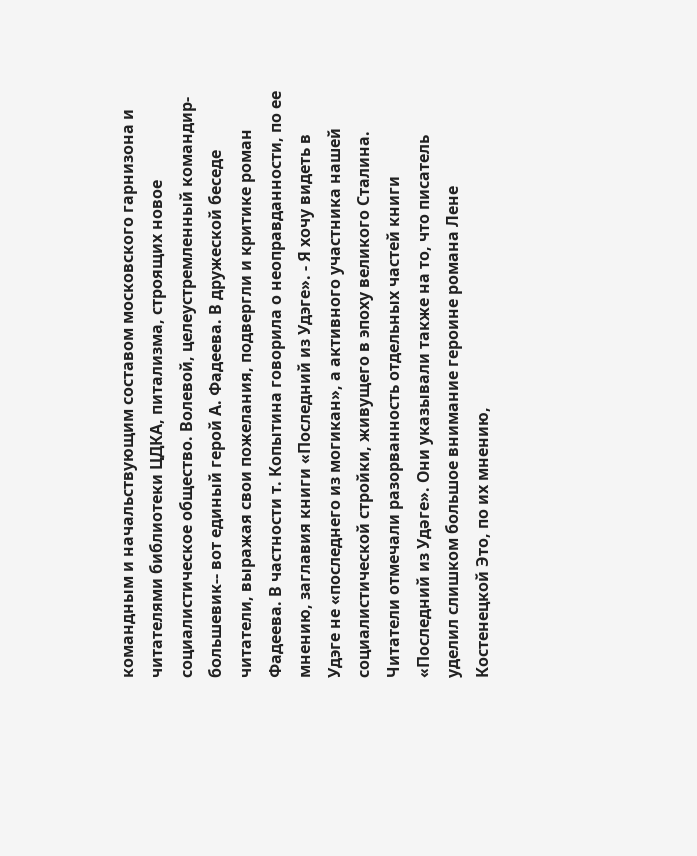командным и начальствующим составом московского гарнизона и читателями библиотеки ЦДКА, питализма, строящих новое социалистическое общество. Волевой, целеустремленный командир-большевик-- вот единый герой А. Фадеева. В дружеской беседе читатели, выражая свои пожелания, подвергли и критике роман Фадеева. В частности т. Копытина говорила о неоправданности, по ее мнению, заглавия книги «Последний из Удэге». - Я хочу видеть в Удэге не «последнего из могикан», а активного участника нашей социалистической стройки, живущего в эпоху великого Сталина. Читатели отмечали разорванность отдельных частей книги «Последний из Удәге». Они указывали также на то, что писатель уделил слишком большое внимание героине романа Лене Костенецкой Это, по их мнению,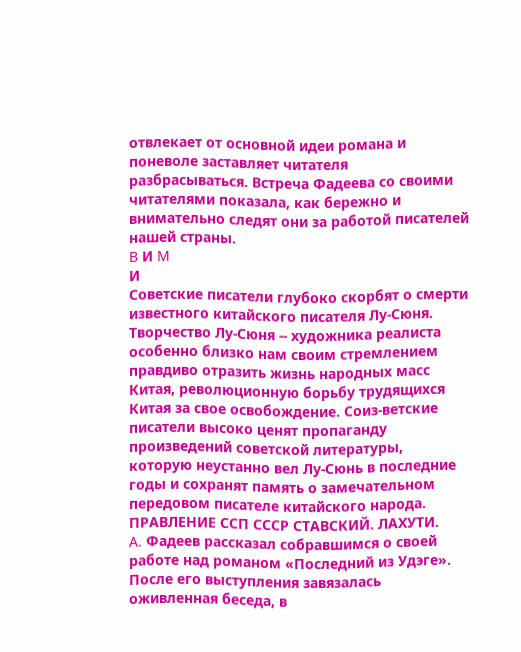отвлекает от основной идеи романа и поневоле заставляет читателя разбрасываться. Встреча Фадеева со своими читателями показала, как бережно и внимательно следят они за работой писателей нашей страны.
B И M
И
Советские писатели глубоко скорбят о смерти известного китайского писателя Лу-Сюня. Творчество Лу-Сюня -- художника реалиста особенно близко нам своим стремлением правдиво отразить жизнь народных масс Китая, революционную борьбу трудящихся Китая за свое освобождение. Соиз-ветские писатели высоко ценят пропаганду произведений советской литературы, которую неустанно вел Лу-Сюнь в последние годы и сохранят память о замечательном передовом писателе китайского народа. ПРАВЛЕНИЕ ССП СССР СТАВСКИЙ. ЛАХУТИ.
A. Фадеев рассказал собравшимся о своей работе над романом «Последний из Удэге». После его выступления завязалась оживленная беседа, в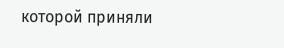которой приняли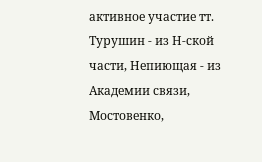активное участие тт. Турушин - из Н-ской части, Непиющая - из Академии связи, Мостовенко,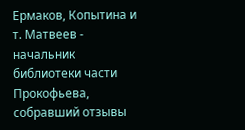Ермаков, Копытина и т. Матвеев - начальник библиотеки части Прокофьева, собравший отзывы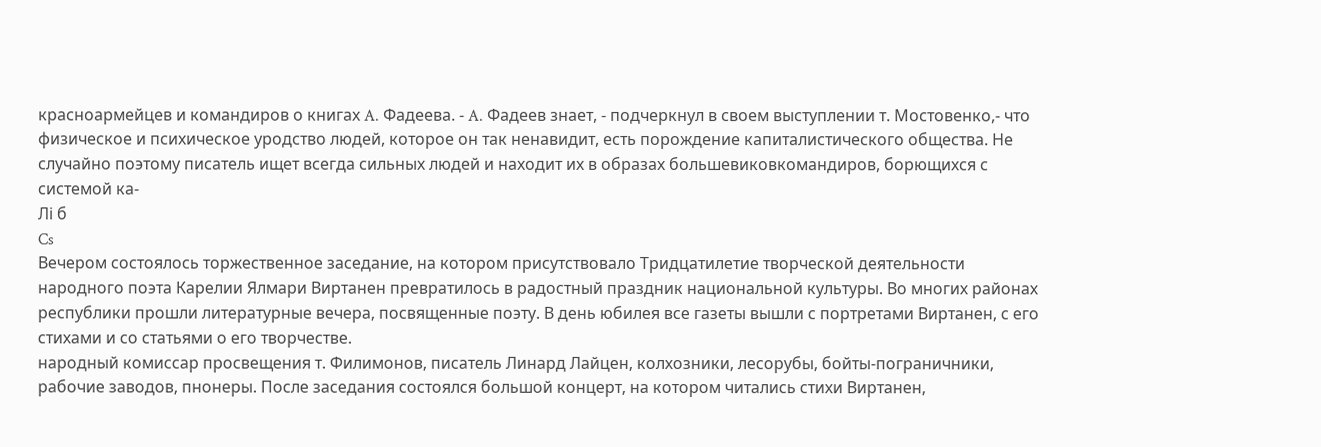красноармейцев и командиров о книгах A. Фадеева. - A. Фадеев знает, - подчеркнул в своем выступлении т. Мостовенко,- что физическое и психическое уродство людей, которое он так ненавидит, есть порождение капиталистического общества. Не случайно поэтому писатель ищет всегда сильных людей и находит их в образах большевиковкомандиров, борющихся с системой ка-
Лі б
Cs
Вечером состоялось торжественное заседание, на котором присутствовало Тридцатилетие творческой деятельности народного поэта Карелии Ялмари Виртанен превратилось в радостный праздник национальной культуры. Во многих районах республики прошли литературные вечера, посвященные поэту. В день юбилея все газеты вышли с портретами Виртанен, с его стихами и со статьями о его творчестве.
народный комиссар просвещения т. Филимонов, писатель Линард Лайцен, колхозники, лесорубы, бойты-пограничники, рабочие заводов, пнонеры. После заседания состоялся большой концерт, на котором читались стихи Виртанен,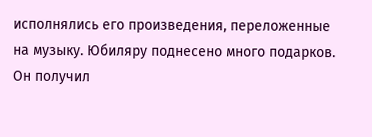исполнялись его произведения, переложенные на музыку. Юбиляру поднесено много подарков. Он получил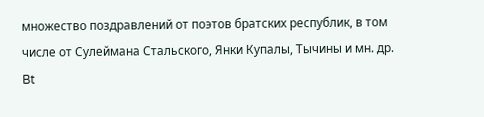множество поздравлений от поэтов братских республик, в том числе от Сулеймана Стальского, Янки Купалы, Тычины и мн. др.
Bt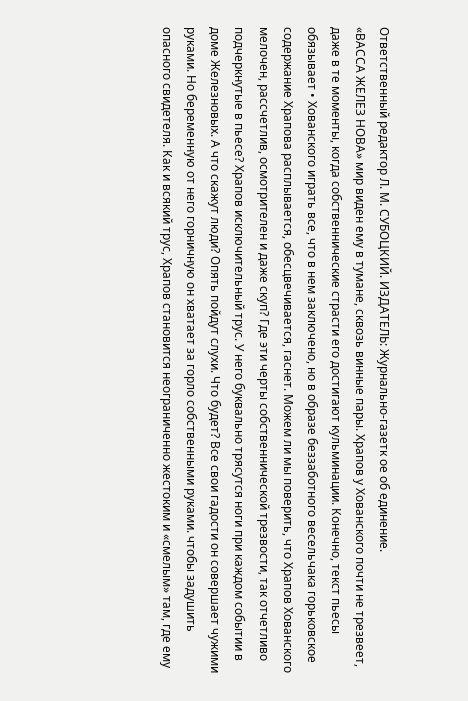Ответственный редактор Л. М. СУБОЦКИЙ. ИЗДАТЕЛЬ: Журнально-газетк ое об единение.
«ВАССА ЖЕЛЕЗ НОВА» мир виден ему в тумане, сквозь винные пары. Храпов у Хованского почти не трезвеет, даже в те моменты, когда собственнические страсти его достигают кульминации. Конечно, текст пьесы обязывает • Хованского играть все, что в нем заключено, но в образе беззаботного весельчака горьковское содержание Храпова расплывается, обесцвечивается, гаснет. Можем ли мы поверить, что Храпов Хованского мелочен, рассчетлив, осмотрителен и даже скуп? Где эти черты собственнической трезвости, так отчетливо подчеркнутые в пьесе? Храпов исключительный трус. У него буквально трясутся ноги при каждом событии в доме Железновых. А что скажут люди? Опять пойдут слухи. Что будет? Все свои гадости он совершает чужими руками. Но беременную от него горничную он хватает за горло собственными руками. чтобы задушить опасного свидетеля. Как и всякий трус, Храпов становится неограниченно жестоким и «смелым» там, где ему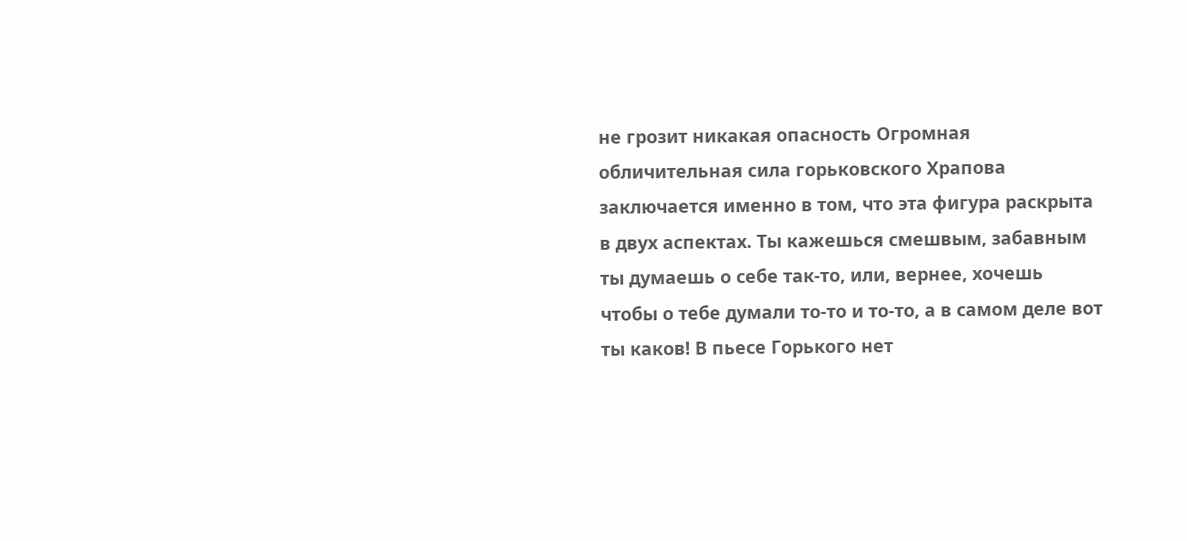не грозит никакая опасность Огромная обличительная сила горьковского Храпова заключается именно в том, что эта фигура раскрыта в двух аспектах. Ты кажешься смешвым, забавным ты думаешь о себе так-то, или, вернее, хочешь чтобы о тебе думали то-то и то-то, а в самом деле вот ты каков! В пьесе Горького нет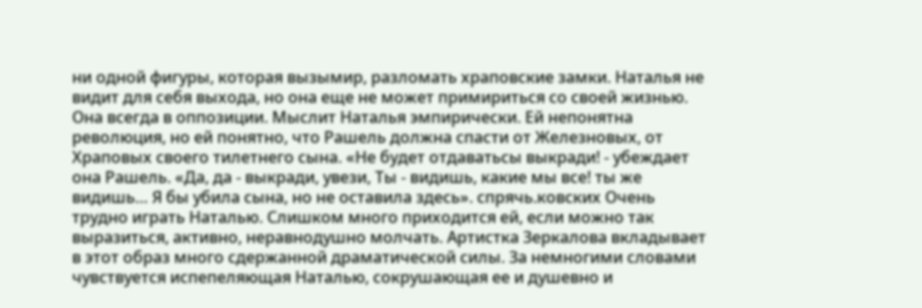ни одной фигуры, которая вызымир, разломать храповские замки. Наталья не видит для себя выхода, но она еще не может примириться со своей жизнью. Она всегда в оппозиции. Мыслит Наталья эмпирически. Ей непонятна революция, но ей понятно, что Рашель должна спасти от Железновых, от Храповых своего тилетнего сына. «Не будет отдаватьсы выкради! - убеждает она Рашель. «Да, да - выкради, увези, Ты - видишь, какие мы все! ты же видишь… Я бы убила сына, но не оставила здесь». спрячь.ковских Очень трудно играть Наталью. Слишком много приходится ей, если можно так выразиться, активно, неравнодушно молчать. Артистка Зеркалова вкладывает в этот образ много сдержанной драматической силы. За немногими словами чувствуется испепеляющая Наталью, сокрушающая ее и душевно и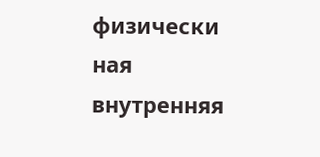физически ная внутренняя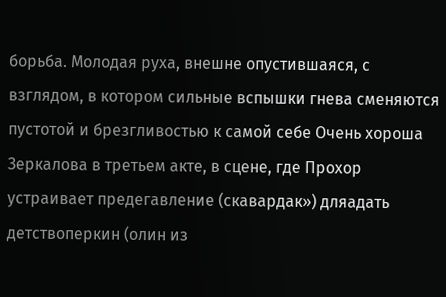борьба. Молодая руха, внешне опустившаяся, с взглядом, в котором сильные вспышки гнева сменяются пустотой и брезгливостью к самой себе Очень хороша Зеркалова в третьем акте, в сцене, где Прохор устраивает предегавление (скавардак») дляадать детствоперкин (олин из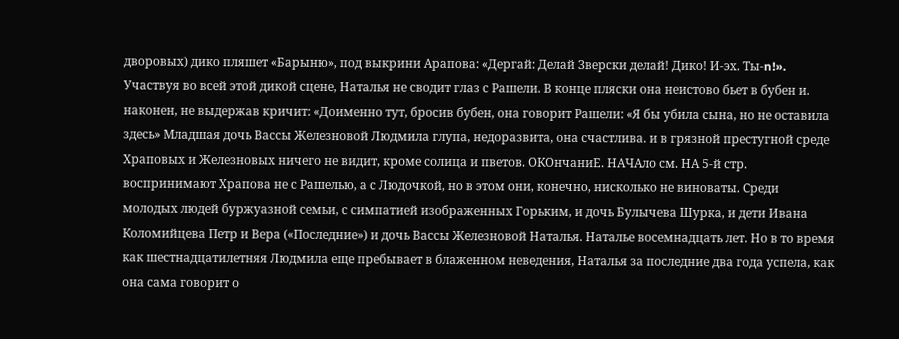дворовых) дико пляшет «Барыню», под выкрини Арапова: «Дергай: Делай Зверски делай! Дико! И-эх. Ты-n!». Участвуя во всей этой дикой сцене, Наталья не сводит глаз с Рашели. В конце пляски она неистово бьет в бубен и. наконен, не выдержав кричит: «Доименно тут, бросив бубен, она говорит Рашели: «Я бы убила сына, но не оставила здесь» Младшая дочь Вассы Железновой Людмила глупа, недоразвита, она счастлива. и в грязной престугной среде Храповых и Железновых ничего не видит, кроме солица и пветов. ОКОнчаниЕ. НАЧАло см. НА 5-й стр. воспринимают Храпова не с Рашелью, а с Людочкой, но в этом они, конечно, нисколько не виноваты. Среди молодых людей буржуазной семьи, с симпатией изображенных Горьким, и дочь Булычева Шурка, и дети Ивана Коломийцева Петр и Вера («Последние») и дочь Вассы Железновой Наталья. Наталье восемнадцать лет. Но в то время как шестнадцатилетняя Людмила еще пребывает в блаженном неведения, Наталья за последние два года успела, как она сама говорит о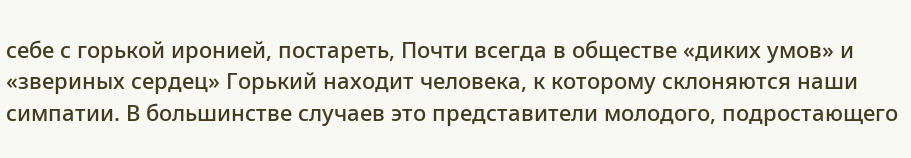себе с горькой иронией, постареть, Почти всегда в обществе «диких умов» и «звериных сердец» Горький находит человека, к которому склоняются наши симпатии. В большинстве случаев это представители молодого, подростающего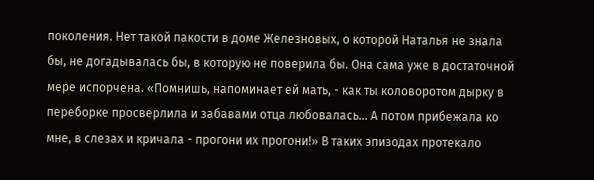поколения. Нет такой пакости в доме Железновых, о которой Наталья не знала бы, не догадывалась бы, в которую не поверила бы. Она сама уже в достаточной мере испорчена. «Помнишь, напоминает ей мать, - как ты коловоротом дырку в переборке просверлила и забавами отца любовалась… А потом прибежала ко мне, в слезах и кричала - прогони их прогони!» В таких эпизодах протекало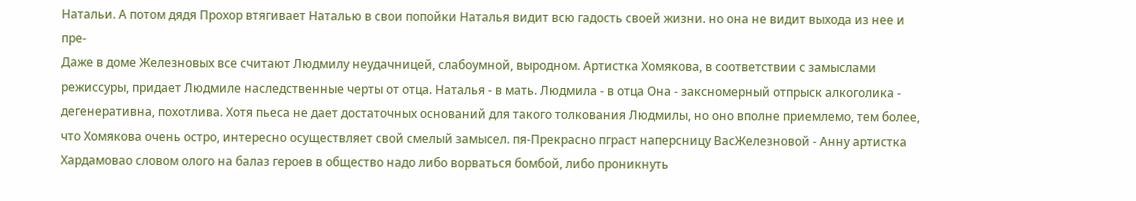Натальи. А потом дядя Прохор втягивает Наталью в свои попойки Наталья видит всю гадость своей жизни. но она не видит выхода из нее и пре-
Даже в доме Железновых все считают Людмилу неудачницей, слабоумной, выродном. Артистка Хомякова, в соответствии с замыслами режиссуры, придает Людмиле наследственные черты от отца. Наталья - в мать. Людмила - в отца Она - заксномерный отпрыск алкоголика - дегенеративна, похотлива. Хотя пьеса не дает достаточных оснований для такого толкования Людмилы, но оно вполне приемлемо, тем более, что Хомякова очень остро, интересно осуществляет свой смелый замысел. пя-Прекрасно пграст наперсницу ВасЖелезновой - Анну артистка Хардамовао словом олого на балаз героев в общество надо либо ворваться бомбой, либо проникнуть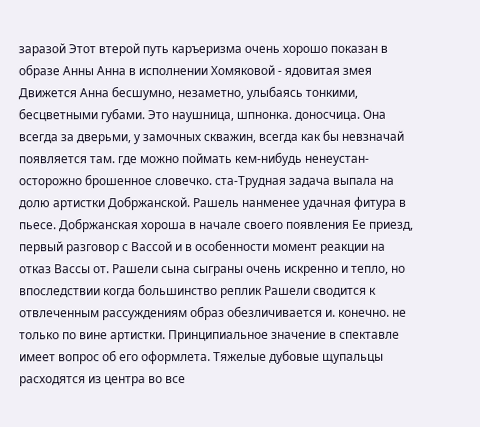заразой Этот втерой путь каръеризма очень хорошо показан в образе Анны Анна в исполнении Хомяковой - ядовитая змея Движется Анна бесшумно, незаметно, улыбаясь тонкими, бесцветными губами. Это наушница, шпнонка. доносчица. Она всегда за дверьми, у замочных скважин, всегда как бы невзначай появляется там. где можно поймать кем-нибудь ненеустан-осторожно брошенное словечко. ста-Трудная задача выпала на долю артистки Добржанской. Рашель нанменее удачная фитура в пьесе. Добржанская хороша в начале своего появления Ее приезд, первый разговор с Вассой и в особенности момент реакции на отказ Вассы от. Рашели сына сыграны очень искренно и тепло, но впоследствии когда большинство реплик Рашели сводится к отвлеченным рассуждениям образ обезличивается и. конечно. не только по вине артистки. Принципиальное значение в спектавле имеет вопрос об его оформлета. Тяжелые дубовые щупальцы расходятся из центра во все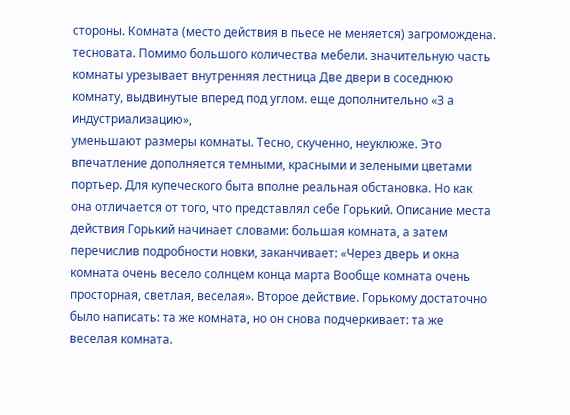стороны. Комната (место действия в пьесе не меняется) загромождена. тесновата. Помимо большого количества мебели. значительную часть комнаты урезывает внутренняя лестница Две двери в соседнюю комнату, выдвинутые вперед под углом. еще дополнительно «З а индустриализацию»,
уменьшают размеры комнаты. Тесно, скученно, неуклюже. Это впечатление дополняется темными, красными и зелеными цветами портьер. Для купеческого быта вполне реальная обстановка. Но как она отличается от того, что представлял себе Горький. Описание места действия Горький начинает словами: большая комната, а затем перечислив подробности новки, заканчивает: «Через дверь и окна комната очень весело солнцем конца марта Вообще комната очень просторная, светлая, веселая». Второе действие. Горькому достаточно было написать: та же комната, но он снова подчеркивает: та же веселая комната.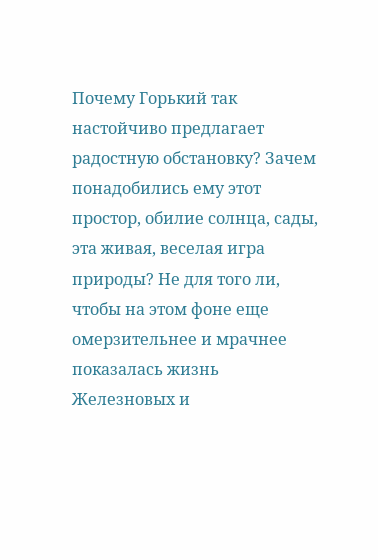Почему Горький так настойчиво предлагает радостную обстановку? Зачем понадобились ему этот простор, обилие солнца, сады, эта живая, веселая игра природы? Не для того ли, чтобы на этом фоне еще омерзительнее и мрачнее показалась жизнь Железновых и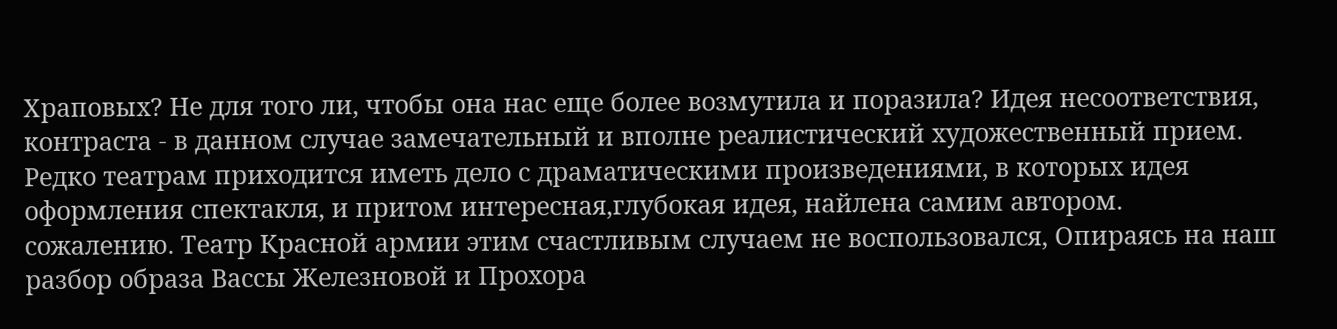Храповых? Не для того ли, чтобы она нас еще более возмутила и поразила? Идея несоответствия, контраста - в данном случае замечательный и вполне реалистический художественный прием. Редко театрам приходится иметь дело с драматическими произведениями, в которых идея оформления спектакля, и притом интересная,глубокая идея, найлена самим автором. сожалению. Театр Красной армии этим счастливым случаем не воспользовался, Опираясь на наш разбор образа Вассы Железновой и Прохора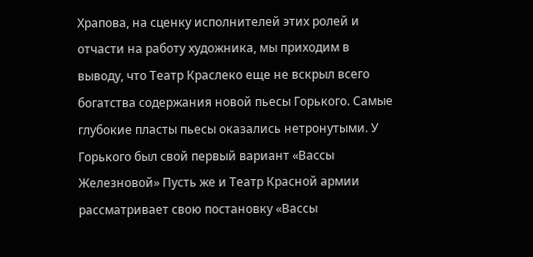Храпова, на сценку исполнителей этих ролей и отчасти на работу художника, мы приходим в выводу, что Театр Краслеко еще не вскрыл всего богатства содержания новой пьесы Горького. Самые глубокие пласты пьесы оказались нетронутыми. У Горького был свой первый вариант «Вассы Железновой» Пусть же и Театр Красной армии рассматривает свою постановку «Вассы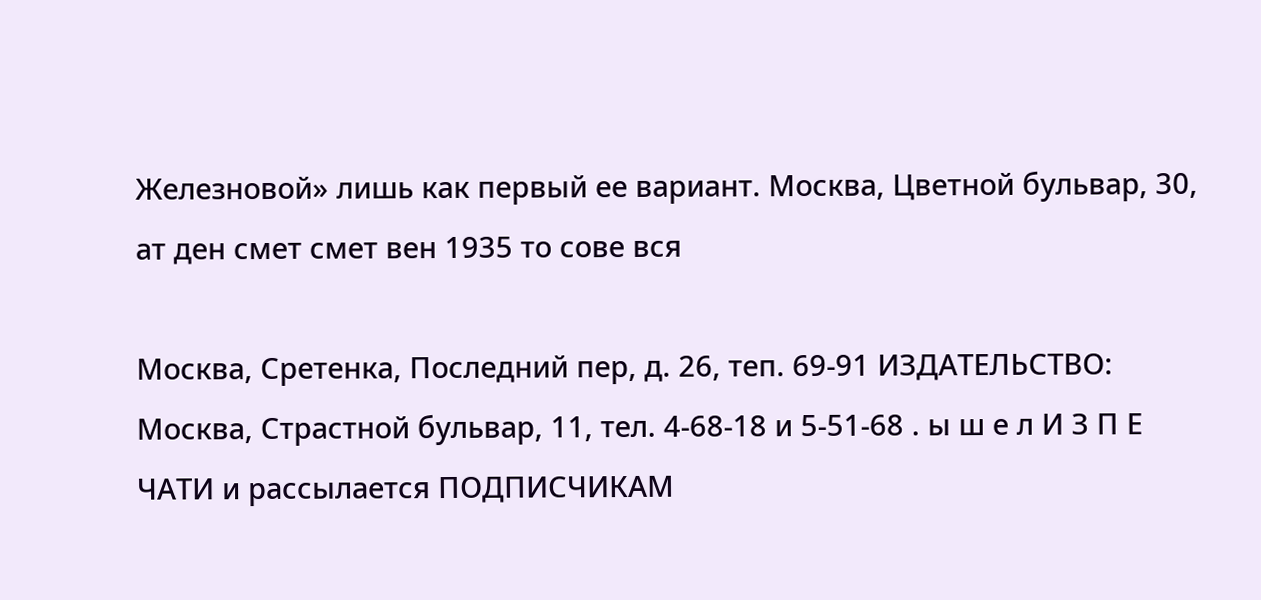Железновой» лишь как первый ее вариант. Москва, Цветной бульвар, 30,
ат ден смет смет вен 1935 то сове вся

Москва, Сретенка, Последний пер, д. 26, теп. 69-91 ИЗДАТЕЛЬСТВО: Москва, Страстной бульвар, 11, тел. 4-68-18 и 5-51-68 . ы ш е л И З П Е ЧАТИ и рассылается ПОДПИСЧИКАМ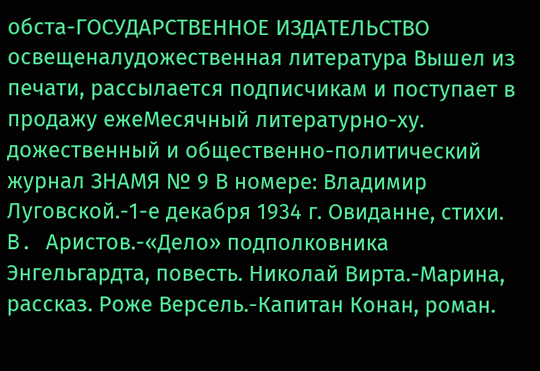обста-ГОСУДАРСТВЕННОЕ ИЗДАТЕЛЬСТВО освещеналудожественная литература Вышел из печати, рассылается подписчикам и поступает в продажу ежеМесячный литературно-ху. дожественный и общественно-политический журнал ЗНАМЯ № 9 В номере: Владимир Луговской.-1-е декабря 1934 г. Овиданне, стихи. B. Аристов.-«Дело» подполковника Энгельгардта, повесть. Николай Вирта.-Марина, рассказ. Роже Версель.-Капитан Конан, роман.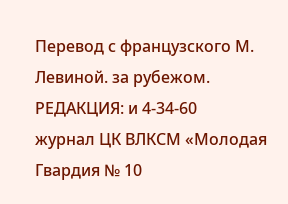Перевод с французского М. Левиной. за рубежом.
РЕДАКЦИЯ: и 4-34-60
журнал ЦК ВЛКСМ «Молодая Гвардия № 10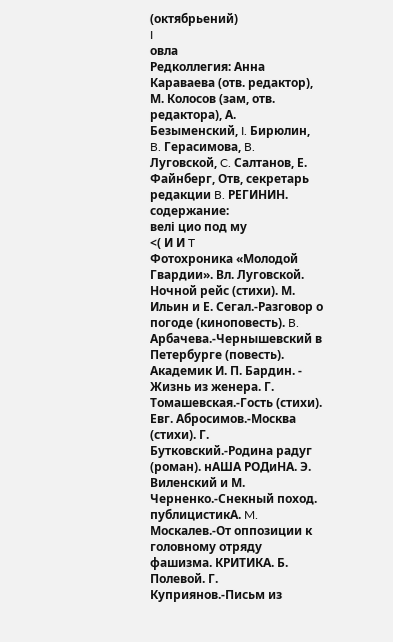(октябрьений)
I
овла
Редколлегия: Анна Караваева (отв. редактор), М. Колосов (зам, отв. редактора), А. Безыменский, I. Бирюлин, B. Герасимова, B. Луговской, C. Салтанов, Е. Файнберг, Отв, секретарь редакции B. РЕГИНИН. содержание:
велі цио под мy
<( И И T
Фотохроника «Молодой Гвардии». Вл. Луговской. Ночной рейс (стихи). М. Ильин и Е. Сегал.-Разговор о погоде (киноповесть). B. Арбачева.-Чернышевский в Петербурге (повесть). Академик И. П. Бардин. - Жизнь из женера. Г. Томашевская.-Гость (стихи). Евг. Абросимов.-Москва (стихи). Г. Бутковский.-Родина радуг (роман). нАША РОДиНА. Э. Виленский и М. Черненко.-Снекный поход. публицистикА. M. Москалев.-От оппозиции к головному отряду фашизма. КРИТИКА. Б. Полевой. Г. Куприянов.-Письм из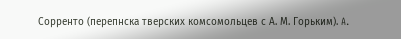Сорренто (перепнска тверских комсомольцев с А. М. Горьким). A.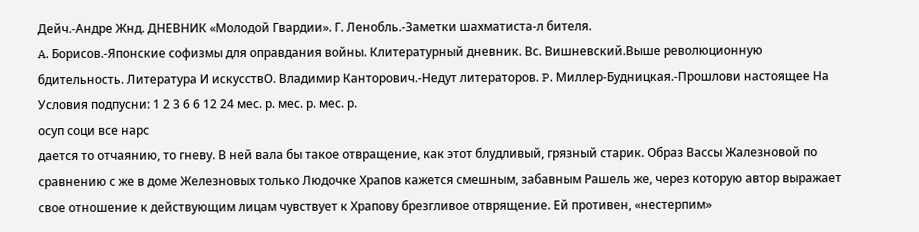Дейч.-Андре Жнд. ДНЕВНИК «Молодой Гвардии». Г. Ленобль.-Заметки шахматиста-л бителя.
A. Борисов.-Японские софизмы для оправдания войны. Клитературный дневник. Вс. Вишневский.Выше революционную бдительность. Литература И искусствО. Владимир Канторович.-Недут литераторов. P. Миллер-Будницкая.-Прошлови настоящее На Условия подпусни: 1 2 3 6 6 12 24 мес. р. мес. р. мес. р.
осуп соци все нарс
дается то отчаянию, то гневу. В ней вала бы такое отвращение, как этот блудливый, грязный старик. Образ Вассы Жалезновой по сравнению с же в доме Железновых только Людочке Храпов кажется смешным, забавным Рашель же, через которую автор выражает свое отношение к действующим лицам чувствует к Храпову брезгливое отврящение. Ей противен, «нестерпим»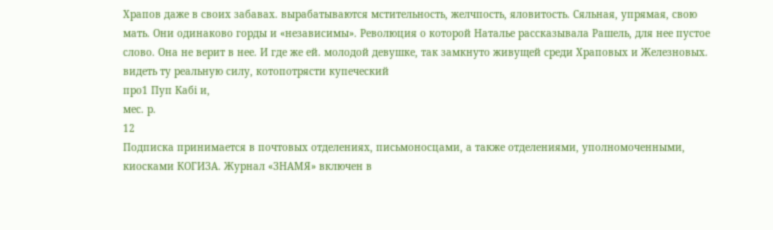Храпов даже в своих забавах. вырабатываются мстительность, желчпость, яловитость. Сяльная, упрямая, свою мать. Они одинаково горды и «независимы». Революция о которой Наталье рассказывала Рашель, для нее пустое слово. Она не верит в нее. И где же ей. молодой девушке, так замкнуто живущей среди Храповых и Железновых. видеть ту реальную силу, котопотрясти купеческий
про1 Пуп Кабі и,
мес. р.
12
Подписка принимается в почтовых отделениях, письмоносцами, а также отделениями, уполномоченными, киосками КОГИЗА. Журнал «ЗНАМЯ» включен в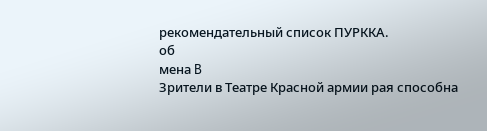рекомендательный список ПУРККА.
об
мена B
Зрители в Театре Красной армии рая способна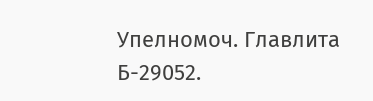Упелномоч. Главлита Б-29052.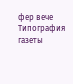фер вече
Типография газеты